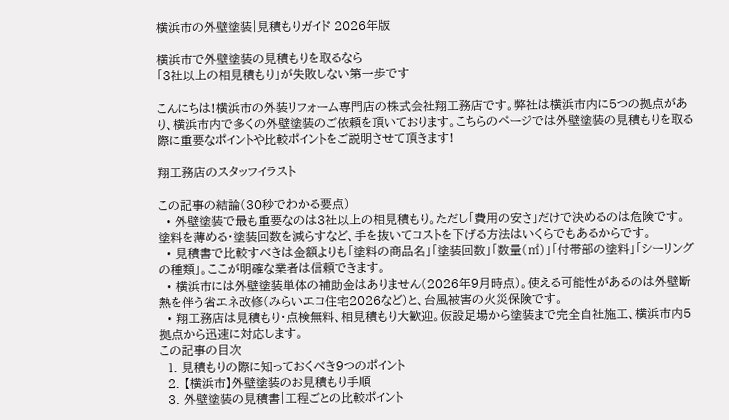横浜市の外壁塗装|見積もりガイド 2026年版

横浜市で外壁塗装の見積もりを取るなら
「3社以上の相見積もり」が失敗しない第一歩です

こんにちは!横浜市の外装リフォーム専門店の株式会社翔工務店です。弊社は横浜市内に5つの拠点があり、横浜市内で多くの外壁塗装のご依頼を頂いております。こちらのページでは外壁塗装の見積もりを取る際に重要なポイントや比較ポイントをご説明させて頂きます!

翔工務店のスタッフイラスト

この記事の結論(30秒でわかる要点)
  • 外壁塗装で最も重要なのは3社以上の相見積もり。ただし「費用の安さ」だけで決めるのは危険です。塗料を薄める・塗装回数を減らすなど、手を抜いてコストを下げる方法はいくらでもあるからです。
  • 見積書で比較すべきは金額よりも「塗料の商品名」「塗装回数」「数量(㎡)」「付帯部の塗料」「シーリングの種類」。ここが明確な業者は信頼できます。
  • 横浜市には外壁塗装単体の補助金はありません(2026年9月時点)。使える可能性があるのは外壁断熱を伴う省エネ改修(みらいエコ住宅2026など)と、台風被害の火災保険です。
  • 翔工務店は見積もり・点検無料、相見積もり大歓迎。仮設足場から塗装まで完全自社施工、横浜市内5拠点から迅速に対応します。
この記事の目次
  1. 見積もりの際に知っておくべき9つのポイント
  2. 【横浜市】外壁塗装のお見積もり手順
  3. 外壁塗装の見積書|工程ごとの比較ポイント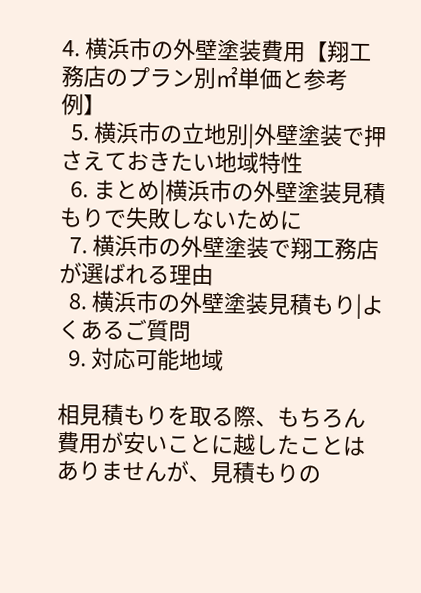4. 横浜市の外壁塗装費用【翔工務店のプラン別㎡単価と参考例】
  5. 横浜市の立地別|外壁塗装で押さえておきたい地域特性
  6. まとめ|横浜市の外壁塗装見積もりで失敗しないために
  7. 横浜市の外壁塗装で翔工務店が選ばれる理由
  8. 横浜市の外壁塗装見積もり|よくあるご質問
  9. 対応可能地域

相見積もりを取る際、もちろん費用が安いことに越したことはありませんが、見積もりの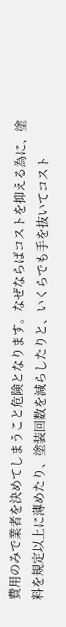費用のみで業者を決めてしまうこと危険となります。なぜならばコストを抑える為に、塗料を規定以上に薄めたり、塗装回数を減らしたりと、いくらでも手を抜いてコスト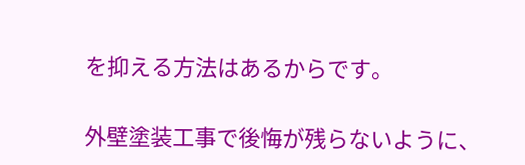を抑える方法はあるからです。

外壁塗装工事で後悔が残らないように、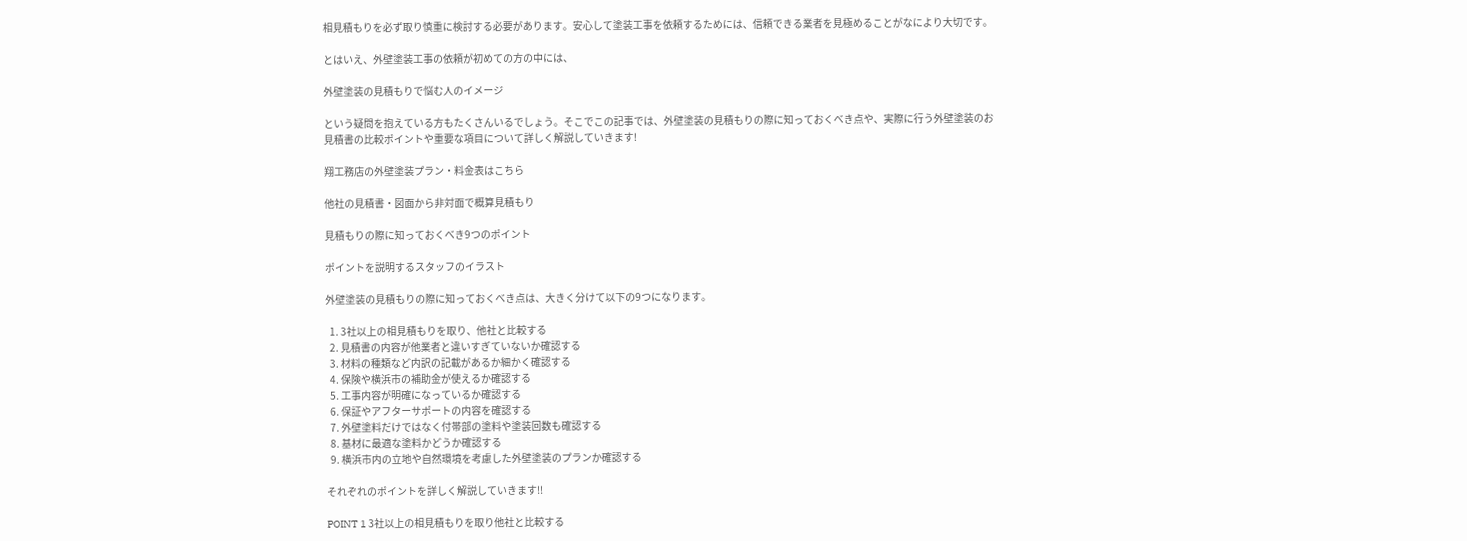相見積もりを必ず取り慎重に検討する必要があります。安心して塗装工事を依頼するためには、信頼できる業者を見極めることがなにより大切です。

とはいえ、外壁塗装工事の依頼が初めての方の中には、

外壁塗装の見積もりで悩む人のイメージ

という疑問を抱えている方もたくさんいるでしょう。そこでこの記事では、外壁塗装の見積もりの際に知っておくべき点や、実際に行う外壁塗装のお見積書の比較ポイントや重要な項目について詳しく解説していきます!

翔工務店の外壁塗装プラン・料金表はこちら

他社の見積書・図面から非対面で概算見積もり

見積もりの際に知っておくべき9つのポイント

ポイントを説明するスタッフのイラスト

外壁塗装の見積もりの際に知っておくべき点は、大きく分けて以下の9つになります。

  1. 3社以上の相見積もりを取り、他社と比較する
  2. 見積書の内容が他業者と違いすぎていないか確認する
  3. 材料の種類など内訳の記載があるか細かく確認する
  4. 保険や横浜市の補助金が使えるか確認する
  5. 工事内容が明確になっているか確認する
  6. 保証やアフターサポートの内容を確認する
  7. 外壁塗料だけではなく付帯部の塗料や塗装回数も確認する
  8. 基材に最適な塗料かどうか確認する
  9. 横浜市内の立地や自然環境を考慮した外壁塗装のプランか確認する

それぞれのポイントを詳しく解説していきます!!

POINT 1 3社以上の相見積もりを取り他社と比較する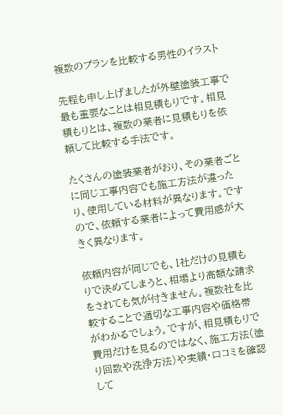複数のプランを比較する男性のイラスト

先程も申し上げましたが外壁塗装工事で最も重要なことは相見積もりです。相見積もりとは、複数の業者に見積もりを依頼して比較する手法です。

たくさんの塗装業者がおり、その業者ごとに同じ工事内容でも施工方法が違ったり、使用している材料が異なります。ですので、依頼する業者によって費用感が大きく異なります。

依頼内容が同じでも、1社だけの見積もりで決めてしまうと、相場より高額な請求をされても気が付きません。複数社を比較することで適切な工事内容や価格帯がわかるでしょう。ですが、相見積もりで費用だけを見るのではなく、施工方法(塗り回数や洗浄方法)や実績・口コミを確認して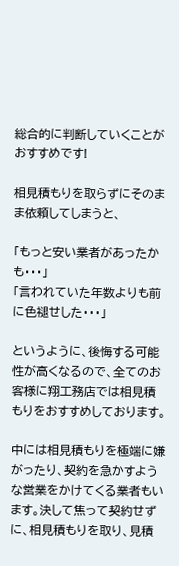総合的に判断していくことがおすすめです!

相見積もりを取らずにそのまま依頼してしまうと、

「もっと安い業者があったかも・・・」
「言われていた年数よりも前に色褪せした・・・」

というように、後悔する可能性が高くなるので、全てのお客様に翔工務店では相見積もりをおすすめしております。

中には相見積もりを極端に嫌がったり、契約を急かすような営業をかけてくる業者もいます。決して焦って契約せずに、相見積もりを取り、見積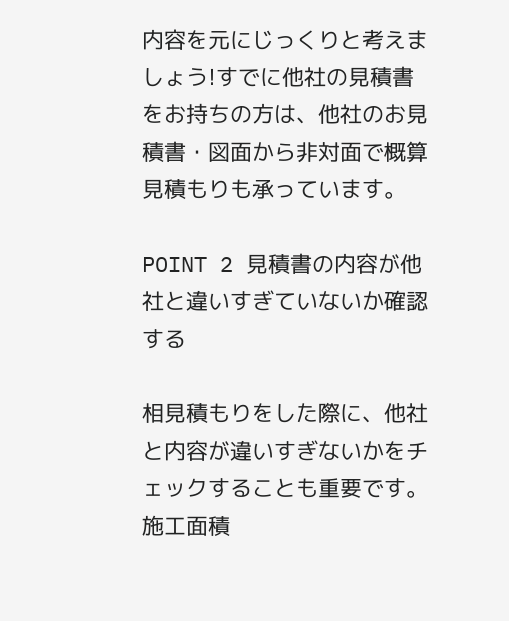内容を元にじっくりと考えましょう!すでに他社の見積書をお持ちの方は、他社のお見積書・図面から非対面で概算見積もりも承っています。

POINT 2 見積書の内容が他社と違いすぎていないか確認する

相見積もりをした際に、他社と内容が違いすぎないかをチェックすることも重要です。施工面積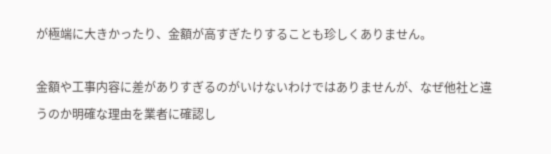が極端に大きかったり、金額が高すぎたりすることも珍しくありません。

金額や工事内容に差がありすぎるのがいけないわけではありませんが、なぜ他社と違うのか明確な理由を業者に確認し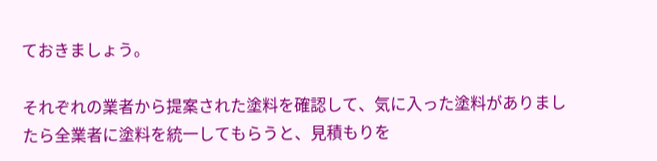ておきましょう。

それぞれの業者から提案された塗料を確認して、気に入った塗料がありましたら全業者に塗料を統一してもらうと、見積もりを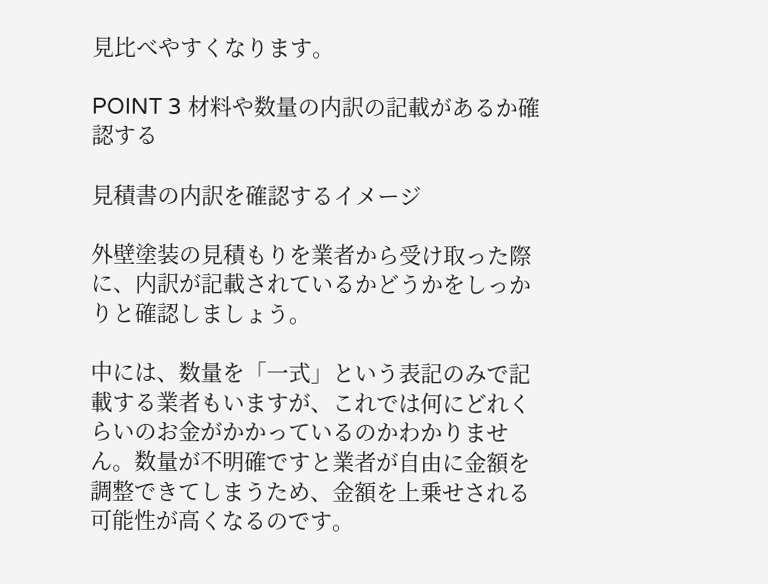見比べやすくなります。

POINT 3 材料や数量の内訳の記載があるか確認する

見積書の内訳を確認するイメージ

外壁塗装の見積もりを業者から受け取った際に、内訳が記載されているかどうかをしっかりと確認しましょう。

中には、数量を「一式」という表記のみで記載する業者もいますが、これでは何にどれくらいのお金がかかっているのかわかりません。数量が不明確ですと業者が自由に金額を調整できてしまうため、金額を上乗せされる可能性が高くなるのです。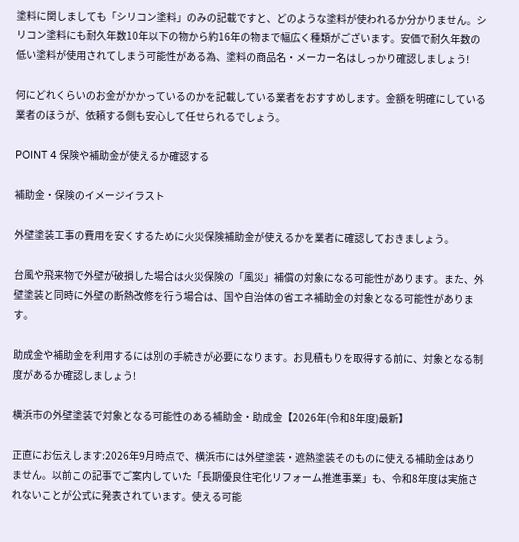塗料に関しましても「シリコン塗料」のみの記載ですと、どのような塗料が使われるか分かりません。シリコン塗料にも耐久年数10年以下の物から約16年の物まで幅広く種類がございます。安価で耐久年数の低い塗料が使用されてしまう可能性がある為、塗料の商品名・メーカー名はしっかり確認しましょう!

何にどれくらいのお金がかかっているのかを記載している業者をおすすめします。金額を明確にしている業者のほうが、依頼する側も安心して任せられるでしょう。

POINT 4 保険や補助金が使えるか確認する

補助金・保険のイメージイラスト

外壁塗装工事の費用を安くするために火災保険補助金が使えるかを業者に確認しておきましょう。

台風や飛来物で外壁が破損した場合は火災保険の「風災」補償の対象になる可能性があります。また、外壁塗装と同時に外壁の断熱改修を行う場合は、国や自治体の省エネ補助金の対象となる可能性があります。

助成金や補助金を利用するには別の手続きが必要になります。お見積もりを取得する前に、対象となる制度があるか確認しましょう!

横浜市の外壁塗装で対象となる可能性のある補助金・助成金【2026年(令和8年度)最新】

正直にお伝えします:2026年9月時点で、横浜市には外壁塗装・遮熱塗装そのものに使える補助金はありません。以前この記事でご案内していた「長期優良住宅化リフォーム推進事業」も、令和8年度は実施されないことが公式に発表されています。使える可能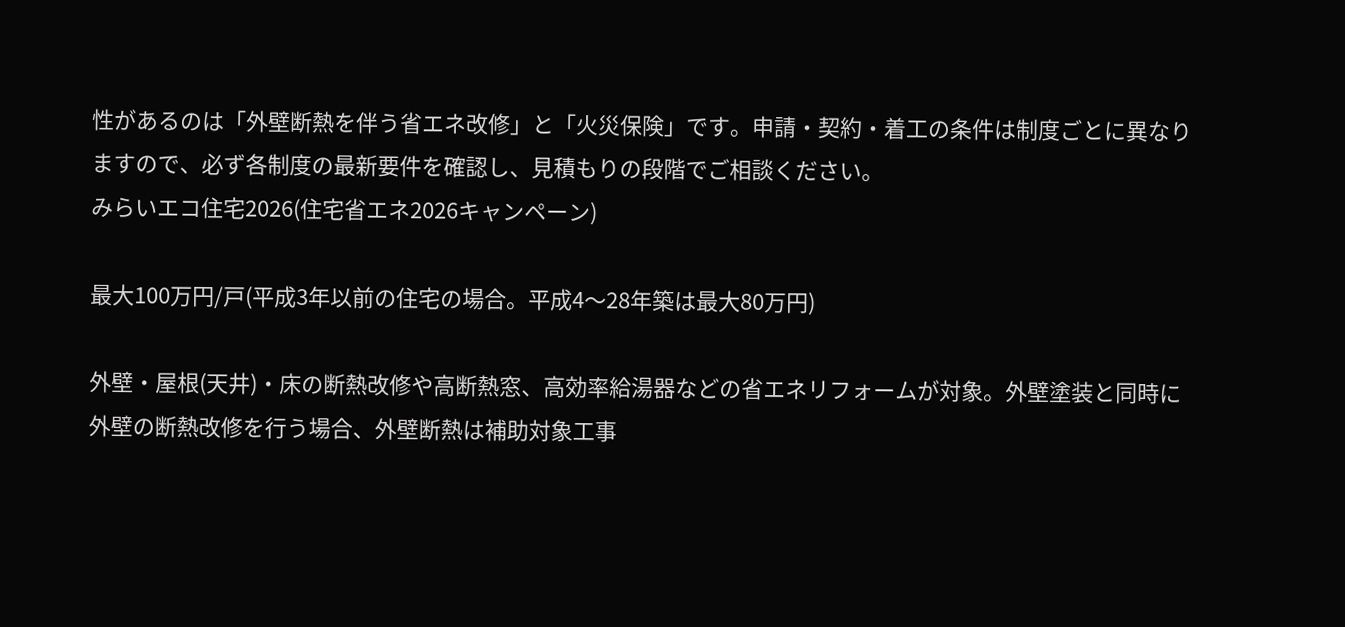性があるのは「外壁断熱を伴う省エネ改修」と「火災保険」です。申請・契約・着工の条件は制度ごとに異なりますので、必ず各制度の最新要件を確認し、見積もりの段階でご相談ください。
みらいエコ住宅2026(住宅省エネ2026キャンペーン)

最大100万円/戸(平成3年以前の住宅の場合。平成4〜28年築は最大80万円)

外壁・屋根(天井)・床の断熱改修や高断熱窓、高効率給湯器などの省エネリフォームが対象。外壁塗装と同時に外壁の断熱改修を行う場合、外壁断熱は補助対象工事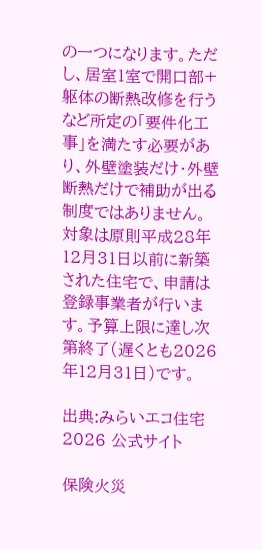の一つになります。ただし、居室1室で開口部+躯体の断熱改修を行うなど所定の「要件化工事」を満たす必要があり、外壁塗装だけ・外壁断熱だけで補助が出る制度ではありません。対象は原則平成28年12月31日以前に新築された住宅で、申請は登録事業者が行います。予算上限に達し次第終了(遅くとも2026年12月31日)です。

出典:みらいエコ住宅2026 公式サイト

保険火災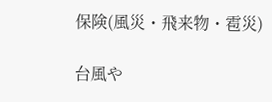保険(風災・飛来物・雹災)

台風や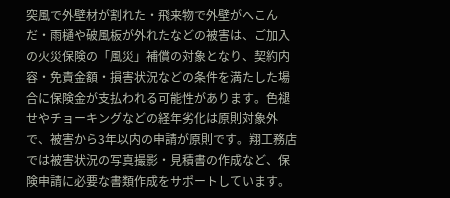突風で外壁材が割れた・飛来物で外壁がへこんだ・雨樋や破風板が外れたなどの被害は、ご加入の火災保険の「風災」補償の対象となり、契約内容・免責金額・損害状況などの条件を満たした場合に保険金が支払われる可能性があります。色褪せやチョーキングなどの経年劣化は原則対象外で、被害から3年以内の申請が原則です。翔工務店では被害状況の写真撮影・見積書の作成など、保険申請に必要な書類作成をサポートしています。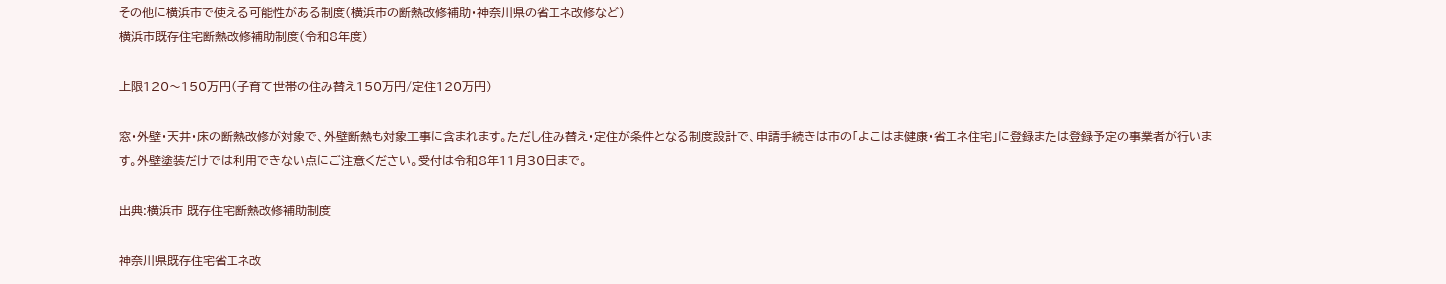その他に横浜市で使える可能性がある制度(横浜市の断熱改修補助・神奈川県の省エネ改修など)
横浜市既存住宅断熱改修補助制度(令和8年度)

上限120〜150万円(子育て世帯の住み替え150万円/定住120万円)

窓・外壁・天井・床の断熱改修が対象で、外壁断熱も対象工事に含まれます。ただし住み替え・定住が条件となる制度設計で、申請手続きは市の「よこはま健康・省エネ住宅」に登録または登録予定の事業者が行います。外壁塗装だけでは利用できない点にご注意ください。受付は令和8年11月30日まで。

出典:横浜市 既存住宅断熱改修補助制度

神奈川県既存住宅省エネ改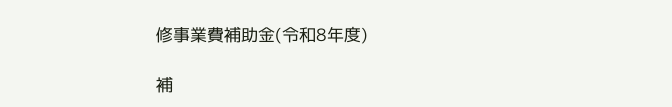修事業費補助金(令和8年度)

補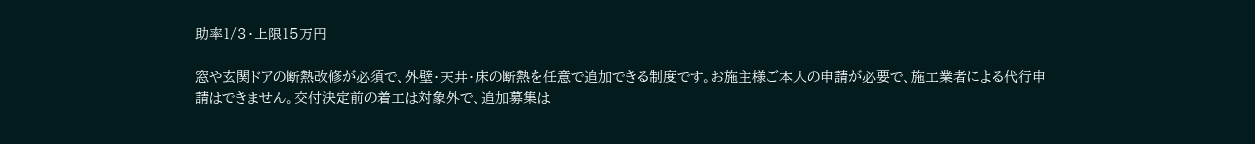助率1/3・上限15万円

窓や玄関ドアの断熱改修が必須で、外壁・天井・床の断熱を任意で追加できる制度です。お施主様ご本人の申請が必要で、施工業者による代行申請はできません。交付決定前の着工は対象外で、追加募集は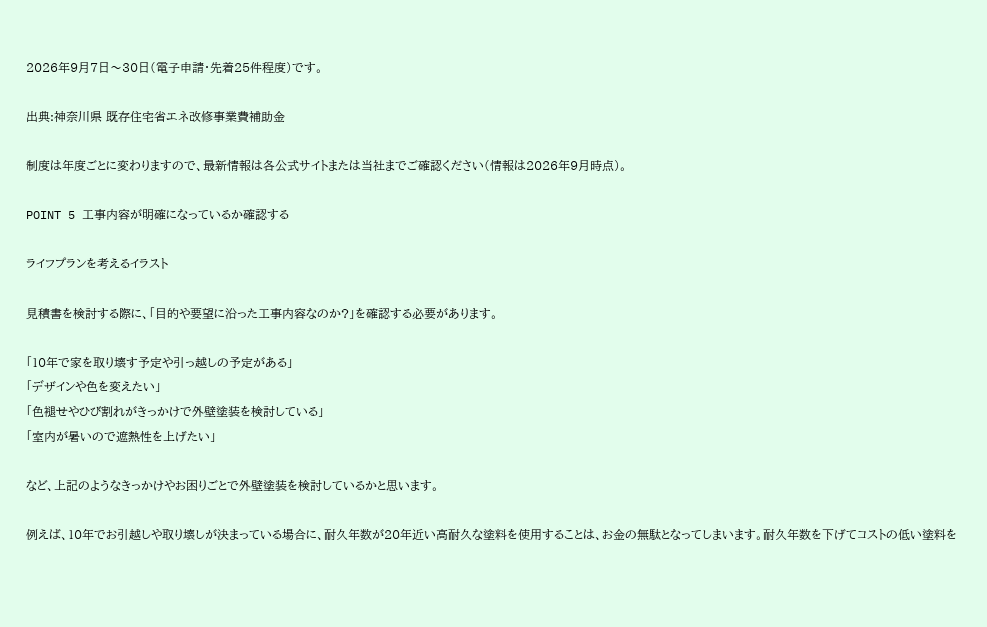2026年9月7日〜30日(電子申請・先着25件程度)です。

出典:神奈川県 既存住宅省エネ改修事業費補助金

制度は年度ごとに変わりますので、最新情報は各公式サイトまたは当社までご確認ください(情報は2026年9月時点)。

POINT 5 工事内容が明確になっているか確認する

ライフプランを考えるイラスト

見積書を検討する際に、「目的や要望に沿った工事内容なのか?」を確認する必要があります。

「10年で家を取り壊す予定や引っ越しの予定がある」
「デザインや色を変えたい」
「色褪せやひび割れがきっかけで外壁塗装を検討している」
「室内が暑いので遮熱性を上げたい」

など、上記のようなきっかけやお困りごとで外壁塗装を検討しているかと思います。

例えば、10年でお引越しや取り壊しが決まっている場合に、耐久年数が20年近い高耐久な塗料を使用することは、お金の無駄となってしまいます。耐久年数を下げてコストの低い塗料を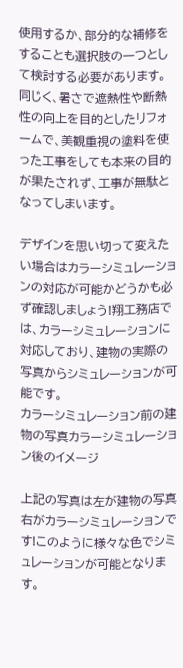使用するか、部分的な補修をすることも選択肢の一つとして検討する必要があります。同じく、暑さで遮熱性や断熱性の向上を目的としたリフォームで、美観重視の塗料を使った工事をしても本来の目的が果たされず、工事が無駄となってしまいます。

デザインを思い切って変えたい場合はカラーシミュレーションの対応が可能かどうかも必ず確認しましょう!翔工務店では、カラーシミュレーションに対応しており、建物の実際の写真からシミュレーションが可能です。
カラーシミュレーション前の建物の写真カラーシミュレーション後のイメージ

上記の写真は左が建物の写真右がカラーシミュレーションです!このように様々な色でシミュレーションが可能となります。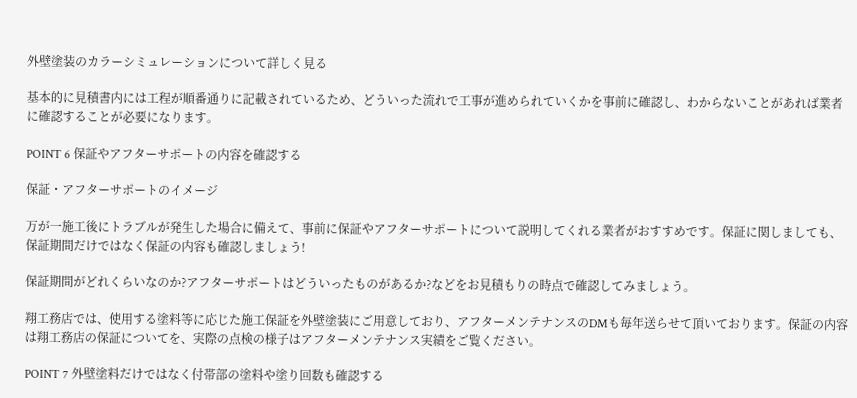外壁塗装のカラーシミュレーションについて詳しく見る

基本的に見積書内には工程が順番通りに記載されているため、どういった流れで工事が進められていくかを事前に確認し、わからないことがあれば業者に確認することが必要になります。

POINT 6 保証やアフターサポートの内容を確認する

保証・アフターサポートのイメージ

万が一施工後にトラブルが発生した場合に備えて、事前に保証やアフターサポートについて説明してくれる業者がおすすめです。保証に関しましても、保証期間だけではなく保証の内容も確認しましょう!

保証期間がどれくらいなのか?アフターサポートはどういったものがあるか?などをお見積もりの時点で確認してみましょう。

翔工務店では、使用する塗料等に応じた施工保証を外壁塗装にご用意しており、アフターメンテナンスのDMも毎年送らせて頂いております。保証の内容は翔工務店の保証についてを、実際の点検の様子はアフターメンテナンス実績をご覧ください。

POINT 7 外壁塗料だけではなく付帯部の塗料や塗り回数も確認する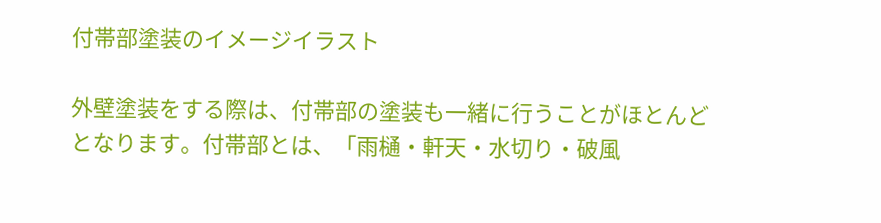付帯部塗装のイメージイラスト

外壁塗装をする際は、付帯部の塗装も一緒に行うことがほとんどとなります。付帯部とは、「雨樋・軒天・水切り・破風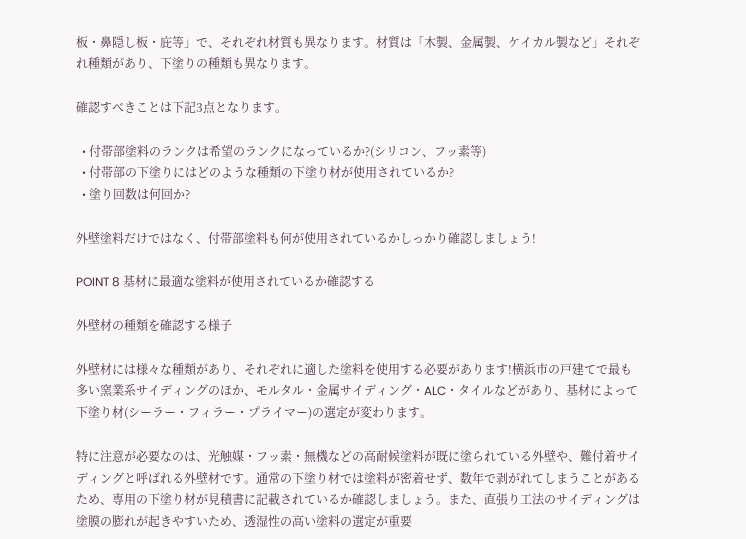板・鼻隠し板・庇等」で、それぞれ材質も異なります。材質は「木製、金属製、ケイカル製など」それぞれ種類があり、下塗りの種類も異なります。

確認すべきことは下記3点となります。

  • 付帯部塗料のランクは希望のランクになっているか?(シリコン、フッ素等)
  • 付帯部の下塗りにはどのような種類の下塗り材が使用されているか?
  • 塗り回数は何回か?

外壁塗料だけではなく、付帯部塗料も何が使用されているかしっかり確認しましょう!

POINT 8 基材に最適な塗料が使用されているか確認する

外壁材の種類を確認する様子

外壁材には様々な種類があり、それぞれに適した塗料を使用する必要があります!横浜市の戸建てで最も多い窯業系サイディングのほか、モルタル・金属サイディング・ALC・タイルなどがあり、基材によって下塗り材(シーラー・フィラー・プライマー)の選定が変わります。

特に注意が必要なのは、光触媒・フッ素・無機などの高耐候塗料が既に塗られている外壁や、難付着サイディングと呼ばれる外壁材です。通常の下塗り材では塗料が密着せず、数年で剥がれてしまうことがあるため、専用の下塗り材が見積書に記載されているか確認しましょう。また、直張り工法のサイディングは塗膜の膨れが起きやすいため、透湿性の高い塗料の選定が重要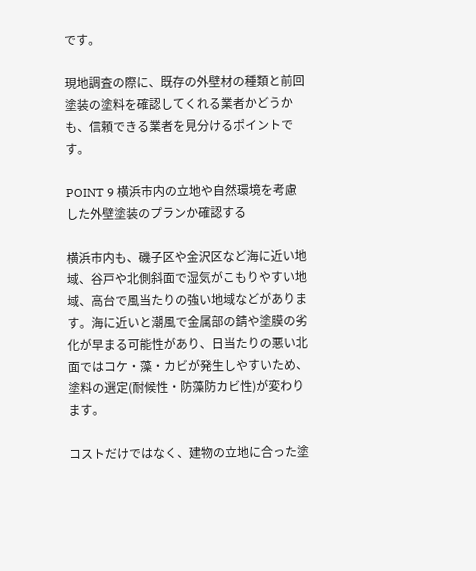です。

現地調査の際に、既存の外壁材の種類と前回塗装の塗料を確認してくれる業者かどうかも、信頼できる業者を見分けるポイントです。

POINT 9 横浜市内の立地や自然環境を考慮した外壁塗装のプランか確認する

横浜市内も、磯子区や金沢区など海に近い地域、谷戸や北側斜面で湿気がこもりやすい地域、高台で風当たりの強い地域などがあります。海に近いと潮風で金属部の錆や塗膜の劣化が早まる可能性があり、日当たりの悪い北面ではコケ・藻・カビが発生しやすいため、塗料の選定(耐候性・防藻防カビ性)が変わります。

コストだけではなく、建物の立地に合った塗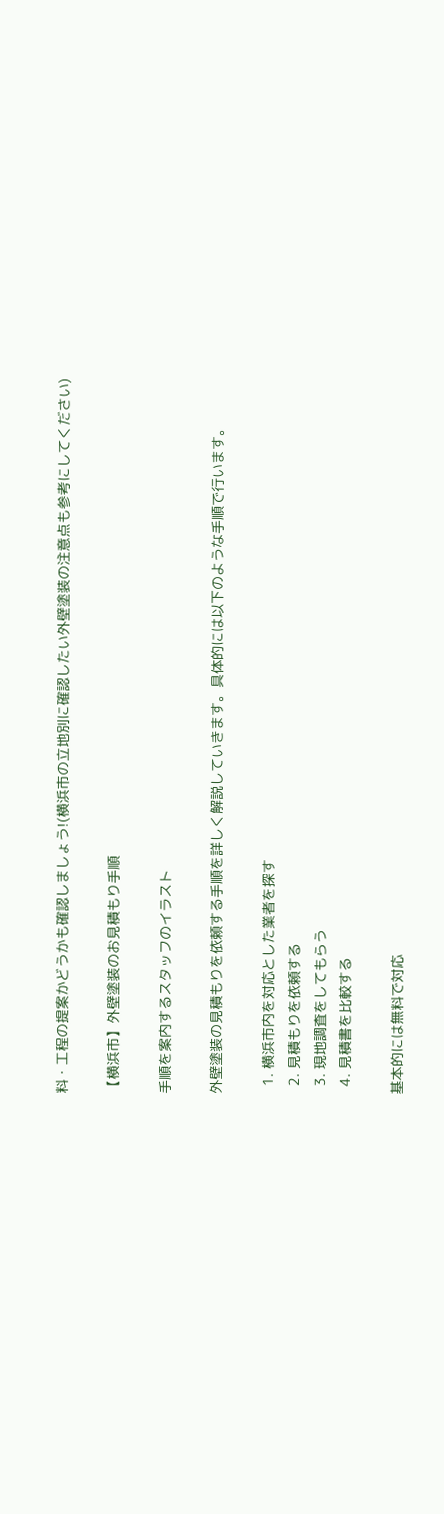料・工程の提案かどうかも確認しましょう!(横浜市の立地別に確認したい外壁塗装の注意点も参考にしてください)

【横浜市】外壁塗装のお見積もり手順

手順を案内するスタッフのイラスト

外壁塗装の見積もりを依頼する手順を詳しく解説していきます。具体的には以下のような手順で行います。

  1. 横浜市内を対応とした業者を探す
  2. 見積もりを依頼する
  3. 現地調査をしてもらう
  4. 見積書を比較する

基本的には無料で対応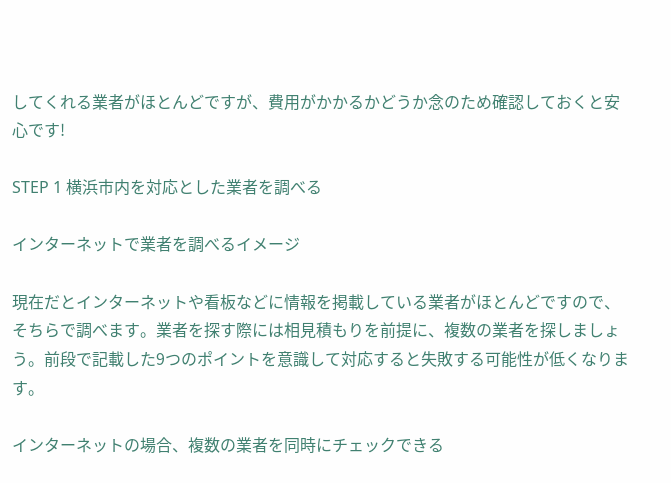してくれる業者がほとんどですが、費用がかかるかどうか念のため確認しておくと安心です!

STEP 1 横浜市内を対応とした業者を調べる

インターネットで業者を調べるイメージ

現在だとインターネットや看板などに情報を掲載している業者がほとんどですので、そちらで調べます。業者を探す際には相見積もりを前提に、複数の業者を探しましょう。前段で記載した9つのポイントを意識して対応すると失敗する可能性が低くなります。

インターネットの場合、複数の業者を同時にチェックできる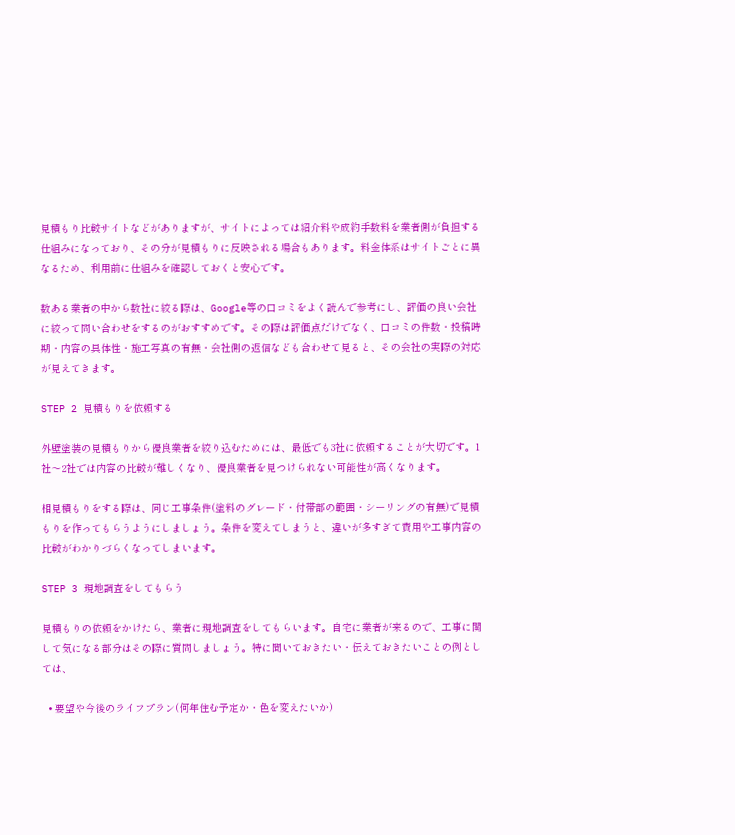見積もり比較サイトなどがありますが、サイトによっては紹介料や成約手数料を業者側が負担する仕組みになっており、その分が見積もりに反映される場合もあります。料金体系はサイトごとに異なるため、利用前に仕組みを確認しておくと安心です。

数ある業者の中から数社に絞る際は、Google等の口コミをよく読んで参考にし、評価の良い会社に絞って問い合わせをするのがおすすめです。その際は評価点だけでなく、口コミの件数・投稿時期・内容の具体性・施工写真の有無・会社側の返信なども合わせて見ると、その会社の実際の対応が見えてきます。

STEP 2 見積もりを依頼する

外壁塗装の見積もりから優良業者を絞り込むためには、最低でも3社に依頼することが大切です。1社〜2社では内容の比較が難しくなり、優良業者を見つけられない可能性が高くなります。

相見積もりをする際は、同じ工事条件(塗料のグレード・付帯部の範囲・シーリングの有無)で見積もりを作ってもらうようにしましょう。条件を変えてしまうと、違いが多すぎて費用や工事内容の比較がわかりづらくなってしまいます。

STEP 3 現地調査をしてもらう

見積もりの依頼をかけたら、業者に現地調査をしてもらいます。自宅に業者が来るので、工事に関して気になる部分はその際に質問しましょう。特に聞いておきたい・伝えておきたいことの例としては、

  • 要望や今後のライフプラン(何年住む予定か・色を変えたいか)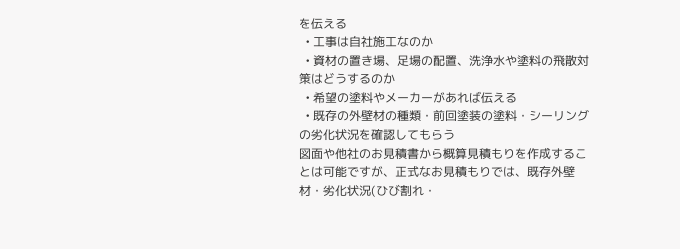を伝える
  • 工事は自社施工なのか
  • 資材の置き場、足場の配置、洗浄水や塗料の飛散対策はどうするのか
  • 希望の塗料やメーカーがあれば伝える
  • 既存の外壁材の種類・前回塗装の塗料・シーリングの劣化状況を確認してもらう
図面や他社のお見積書から概算見積もりを作成することは可能ですが、正式なお見積もりでは、既存外壁材・劣化状況(ひび割れ・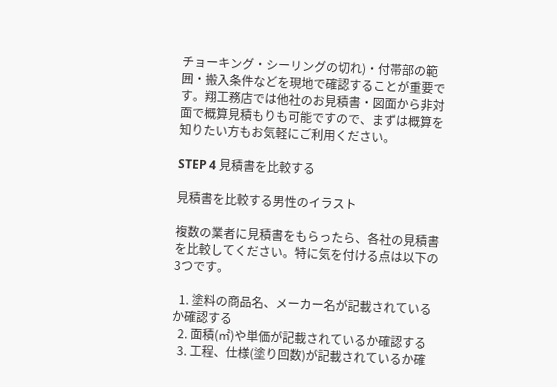チョーキング・シーリングの切れ)・付帯部の範囲・搬入条件などを現地で確認することが重要です。翔工務店では他社のお見積書・図面から非対面で概算見積もりも可能ですので、まずは概算を知りたい方もお気軽にご利用ください。

STEP 4 見積書を比較する

見積書を比較する男性のイラスト

複数の業者に見積書をもらったら、各社の見積書を比較してください。特に気を付ける点は以下の3つです。

  1. 塗料の商品名、メーカー名が記載されているか確認する
  2. 面積(㎡)や単価が記載されているか確認する
  3. 工程、仕様(塗り回数)が記載されているか確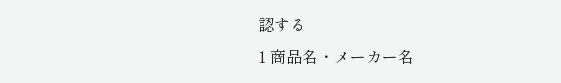認する
1 商品名・メーカー名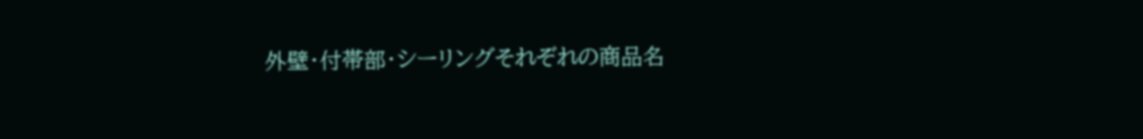外壁・付帯部・シーリングそれぞれの商品名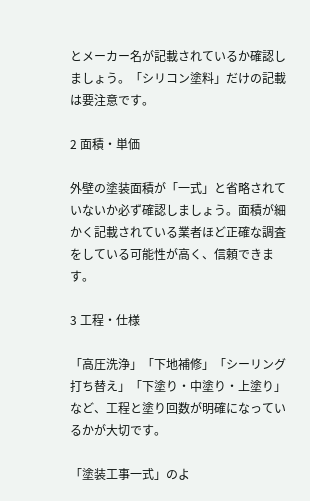とメーカー名が記載されているか確認しましょう。「シリコン塗料」だけの記載は要注意です。

2 面積・単価

外壁の塗装面積が「一式」と省略されていないか必ず確認しましょう。面積が細かく記載されている業者ほど正確な調査をしている可能性が高く、信頼できます。

3 工程・仕様

「高圧洗浄」「下地補修」「シーリング打ち替え」「下塗り・中塗り・上塗り」など、工程と塗り回数が明確になっているかが大切です。

「塗装工事一式」のよ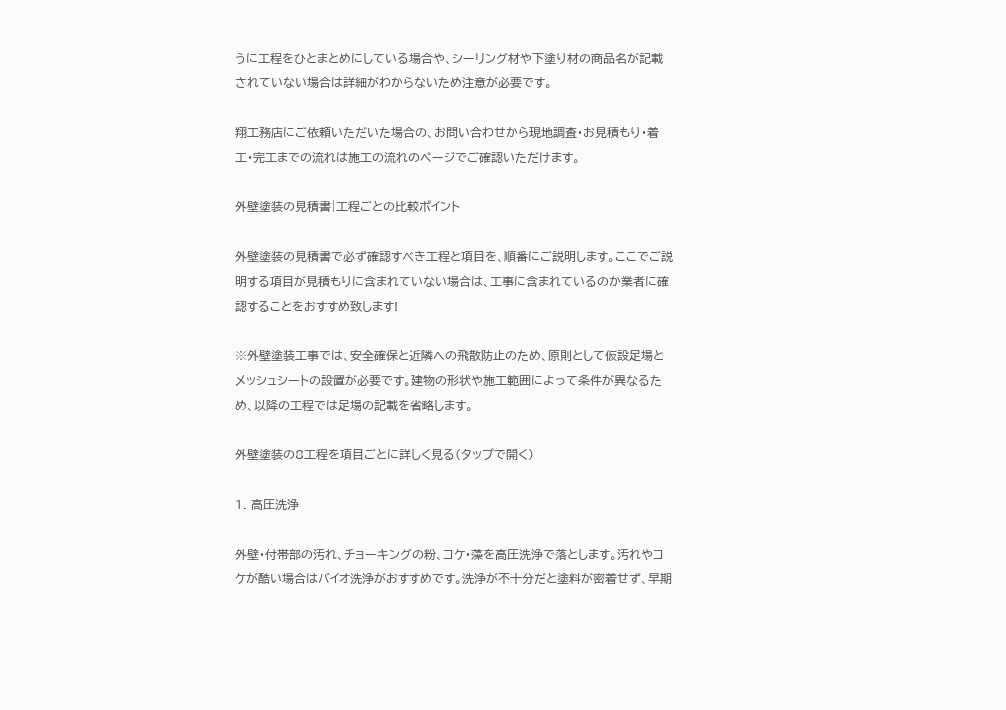うに工程をひとまとめにしている場合や、シーリング材や下塗り材の商品名が記載されていない場合は詳細がわからないため注意が必要です。

翔工務店にご依頼いただいた場合の、お問い合わせから現地調査・お見積もり・着工・完工までの流れは施工の流れのページでご確認いただけます。

外壁塗装の見積書|工程ごとの比較ポイント

外壁塗装の見積書で必ず確認すべき工程と項目を、順番にご説明します。ここでご説明する項目が見積もりに含まれていない場合は、工事に含まれているのか業者に確認することをおすすめ致します!

※外壁塗装工事では、安全確保と近隣への飛散防止のため、原則として仮設足場とメッシュシートの設置が必要です。建物の形状や施工範囲によって条件が異なるため、以降の工程では足場の記載を省略します。

外壁塗装の8工程を項目ごとに詳しく見る(タップで開く)

1. 高圧洗浄

外壁・付帯部の汚れ、チョーキングの粉、コケ・藻を高圧洗浄で落とします。汚れやコケが酷い場合はバイオ洗浄がおすすめです。洗浄が不十分だと塗料が密着せず、早期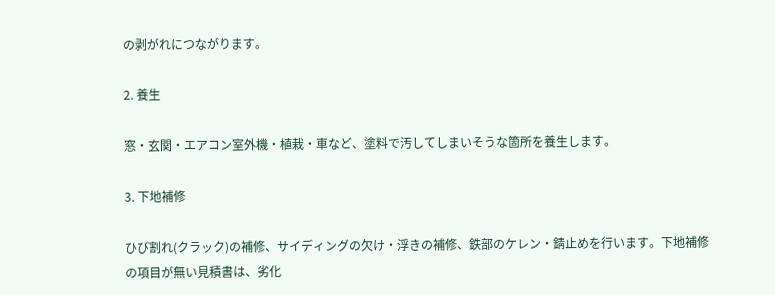の剥がれにつながります。

2. 養生

窓・玄関・エアコン室外機・植栽・車など、塗料で汚してしまいそうな箇所を養生します。

3. 下地補修

ひび割れ(クラック)の補修、サイディングの欠け・浮きの補修、鉄部のケレン・錆止めを行います。下地補修の項目が無い見積書は、劣化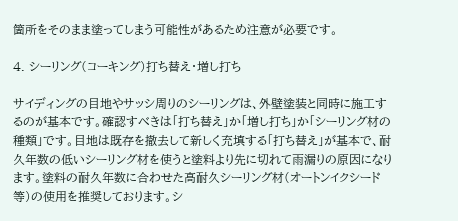箇所をそのまま塗ってしまう可能性があるため注意が必要です。

4. シーリング(コーキング)打ち替え・増し打ち

サイディングの目地やサッシ周りのシーリングは、外壁塗装と同時に施工するのが基本です。確認すべきは「打ち替え」か「増し打ち」か「シーリング材の種類」です。目地は既存を撤去して新しく充填する「打ち替え」が基本で、耐久年数の低いシーリング材を使うと塗料より先に切れて雨漏りの原因になります。塗料の耐久年数に合わせた高耐久シーリング材(オートンイクシード等)の使用を推奨しております。シ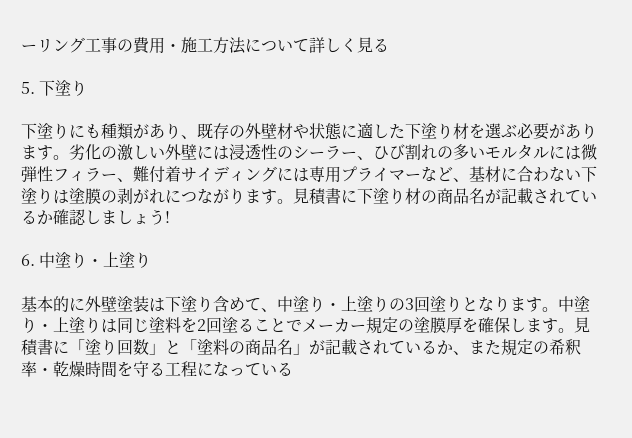ーリング工事の費用・施工方法について詳しく見る

5. 下塗り

下塗りにも種類があり、既存の外壁材や状態に適した下塗り材を選ぶ必要があります。劣化の激しい外壁には浸透性のシーラー、ひび割れの多いモルタルには微弾性フィラー、難付着サイディングには専用プライマーなど、基材に合わない下塗りは塗膜の剥がれにつながります。見積書に下塗り材の商品名が記載されているか確認しましょう!

6. 中塗り・上塗り

基本的に外壁塗装は下塗り含めて、中塗り・上塗りの3回塗りとなります。中塗り・上塗りは同じ塗料を2回塗ることでメーカー規定の塗膜厚を確保します。見積書に「塗り回数」と「塗料の商品名」が記載されているか、また規定の希釈率・乾燥時間を守る工程になっている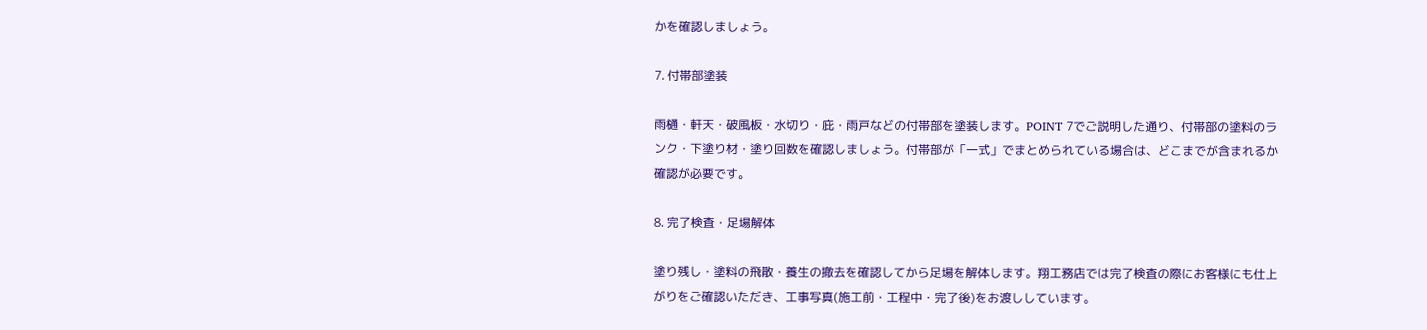かを確認しましょう。

7. 付帯部塗装

雨樋・軒天・破風板・水切り・庇・雨戸などの付帯部を塗装します。POINT 7でご説明した通り、付帯部の塗料のランク・下塗り材・塗り回数を確認しましょう。付帯部が「一式」でまとめられている場合は、どこまでが含まれるか確認が必要です。

8. 完了検査・足場解体

塗り残し・塗料の飛散・養生の撤去を確認してから足場を解体します。翔工務店では完了検査の際にお客様にも仕上がりをご確認いただき、工事写真(施工前・工程中・完了後)をお渡ししています。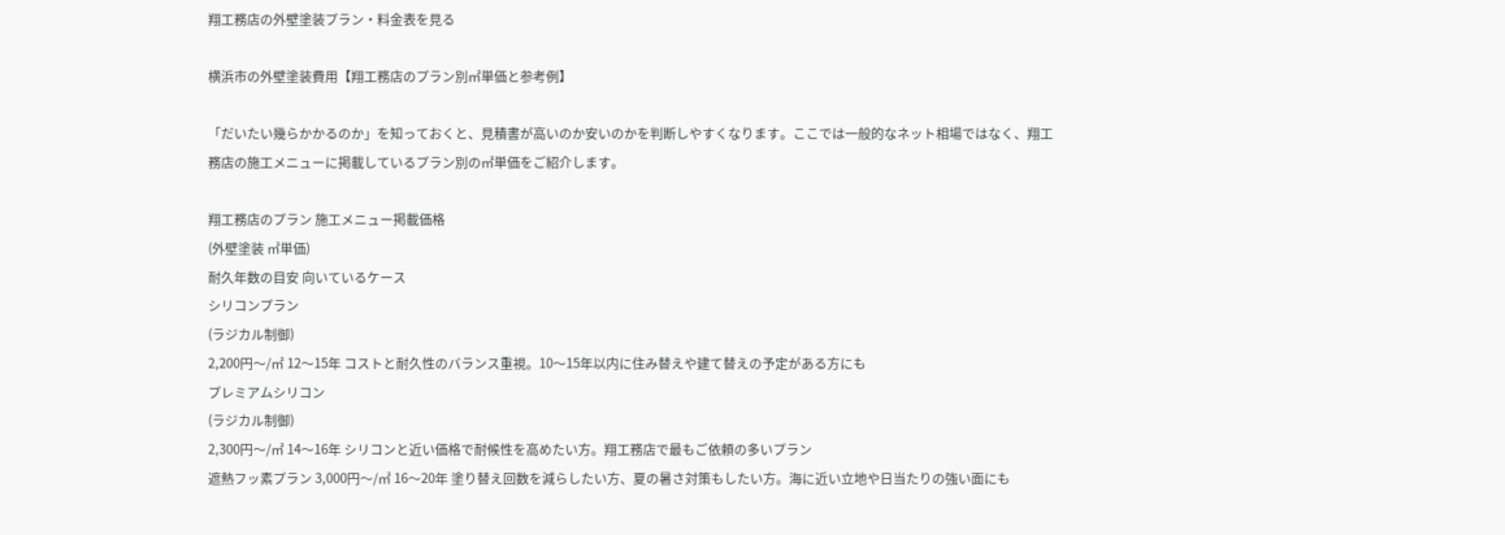翔工務店の外壁塗装プラン・料金表を見る

横浜市の外壁塗装費用【翔工務店のプラン別㎡単価と参考例】

「だいたい幾らかかるのか」を知っておくと、見積書が高いのか安いのかを判断しやすくなります。ここでは一般的なネット相場ではなく、翔工務店の施工メニューに掲載しているプラン別の㎡単価をご紹介します。

翔工務店のプラン 施工メニュー掲載価格
(外壁塗装 ㎡単価)
耐久年数の目安 向いているケース
シリコンプラン
(ラジカル制御)
2,200円〜/㎡ 12〜15年 コストと耐久性のバランス重視。10〜15年以内に住み替えや建て替えの予定がある方にも
プレミアムシリコン
(ラジカル制御)
2,300円〜/㎡ 14〜16年 シリコンと近い価格で耐候性を高めたい方。翔工務店で最もご依頼の多いプラン
遮熱フッ素プラン 3,000円〜/㎡ 16〜20年 塗り替え回数を減らしたい方、夏の暑さ対策もしたい方。海に近い立地や日当たりの強い面にも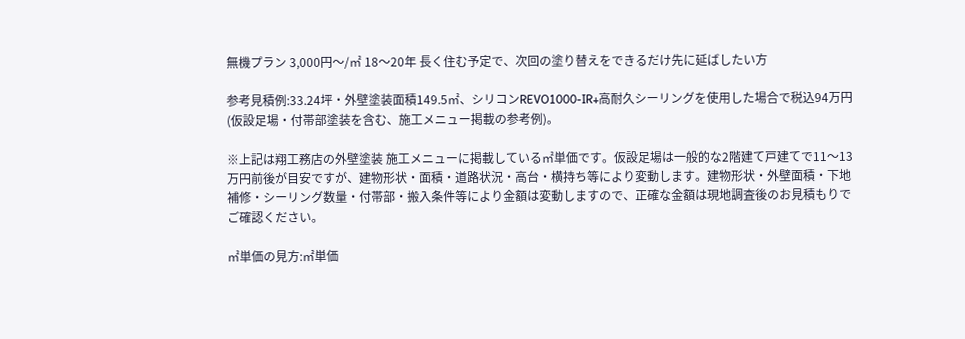無機プラン 3,000円〜/㎡ 18〜20年 長く住む予定で、次回の塗り替えをできるだけ先に延ばしたい方

参考見積例:33.24坪・外壁塗装面積149.5㎡、シリコンREVO1000-IR+高耐久シーリングを使用した場合で税込94万円(仮設足場・付帯部塗装を含む、施工メニュー掲載の参考例)。

※上記は翔工務店の外壁塗装 施工メニューに掲載している㎡単価です。仮設足場は一般的な2階建て戸建てで11〜13万円前後が目安ですが、建物形状・面積・道路状況・高台・横持ち等により変動します。建物形状・外壁面積・下地補修・シーリング数量・付帯部・搬入条件等により金額は変動しますので、正確な金額は現地調査後のお見積もりでご確認ください。

㎡単価の見方:㎡単価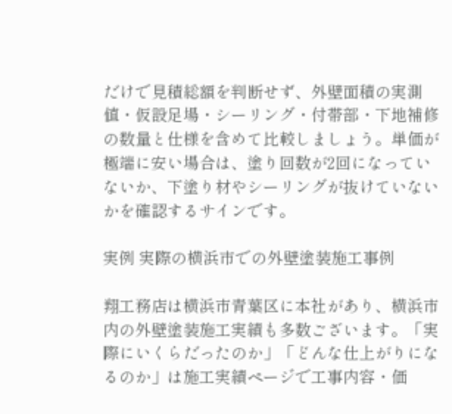だけで見積総額を判断せず、外壁面積の実測値・仮設足場・シーリング・付帯部・下地補修の数量と仕様を含めて比較しましょう。単価が極端に安い場合は、塗り回数が2回になっていないか、下塗り材やシーリングが抜けていないかを確認するサインです。

実例 実際の横浜市での外壁塗装施工事例

翔工務店は横浜市青葉区に本社があり、横浜市内の外壁塗装施工実績も多数ございます。「実際にいくらだったのか」「どんな仕上がりになるのか」は施工実績ページで工事内容・価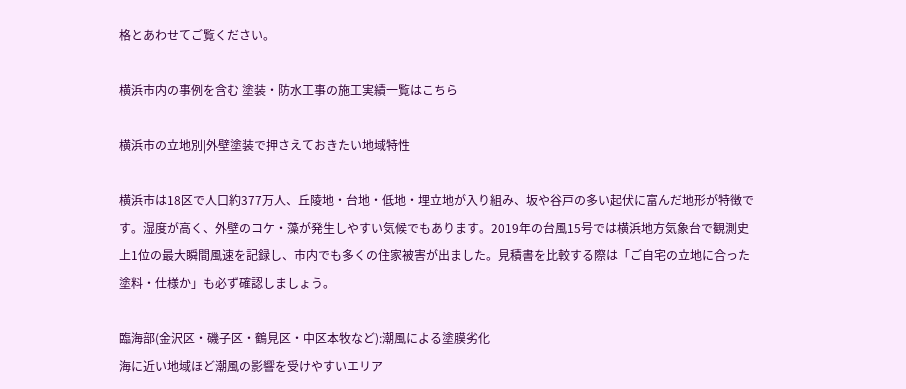格とあわせてご覧ください。

横浜市内の事例を含む 塗装・防水工事の施工実績一覧はこちら

横浜市の立地別|外壁塗装で押さえておきたい地域特性

横浜市は18区で人口約377万人、丘陵地・台地・低地・埋立地が入り組み、坂や谷戸の多い起伏に富んだ地形が特徴です。湿度が高く、外壁のコケ・藻が発生しやすい気候でもあります。2019年の台風15号では横浜地方気象台で観測史上1位の最大瞬間風速を記録し、市内でも多くの住家被害が出ました。見積書を比較する際は「ご自宅の立地に合った塗料・仕様か」も必ず確認しましょう。

臨海部(金沢区・磯子区・鶴見区・中区本牧など):潮風による塗膜劣化
海に近い地域ほど潮風の影響を受けやすいエリア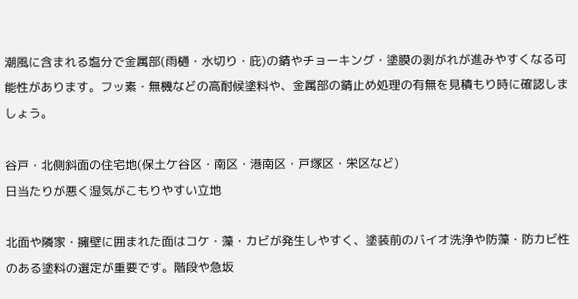潮風に含まれる塩分で金属部(雨樋・水切り・庇)の錆やチョーキング・塗膜の剥がれが進みやすくなる可能性があります。フッ素・無機などの高耐候塗料や、金属部の錆止め処理の有無を見積もり時に確認しましょう。

谷戸・北側斜面の住宅地(保土ケ谷区・南区・港南区・戸塚区・栄区など)
日当たりが悪く湿気がこもりやすい立地

北面や隣家・擁壁に囲まれた面はコケ・藻・カビが発生しやすく、塗装前のバイオ洗浄や防藻・防カビ性のある塗料の選定が重要です。階段や急坂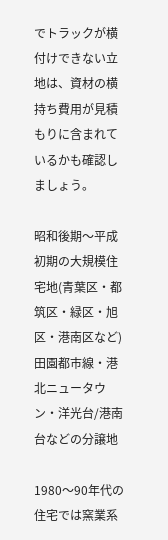でトラックが横付けできない立地は、資材の横持ち費用が見積もりに含まれているかも確認しましょう。

昭和後期〜平成初期の大規模住宅地(青葉区・都筑区・緑区・旭区・港南区など)
田園都市線・港北ニュータウン・洋光台/港南台などの分譲地

1980〜90年代の住宅では窯業系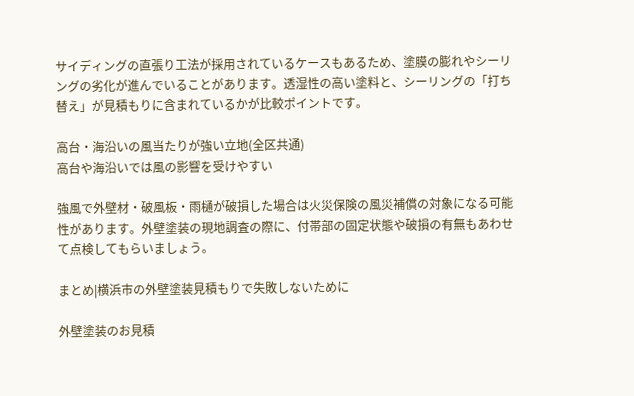サイディングの直張り工法が採用されているケースもあるため、塗膜の膨れやシーリングの劣化が進んでいることがあります。透湿性の高い塗料と、シーリングの「打ち替え」が見積もりに含まれているかが比較ポイントです。

高台・海沿いの風当たりが強い立地(全区共通)
高台や海沿いでは風の影響を受けやすい

強風で外壁材・破風板・雨樋が破損した場合は火災保険の風災補償の対象になる可能性があります。外壁塗装の現地調査の際に、付帯部の固定状態や破損の有無もあわせて点検してもらいましょう。

まとめ|横浜市の外壁塗装見積もりで失敗しないために

外壁塗装のお見積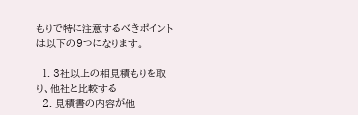もりで特に注意するべきポイントは以下の9つになります。

  1. 3社以上の相見積もりを取り、他社と比較する
  2. 見積書の内容が他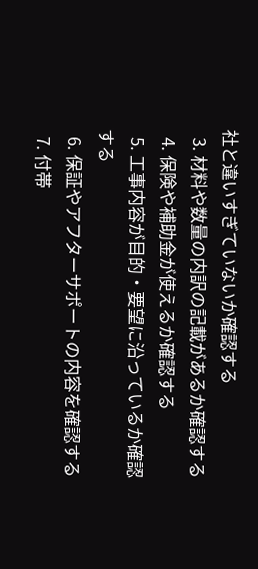社と違いすぎていないか確認する
  3. 材料や数量の内訳の記載があるか確認する
  4. 保険や補助金が使えるか確認する
  5. 工事内容が目的・要望に沿っているか確認する
  6. 保証やアフターサポートの内容を確認する
  7. 付帯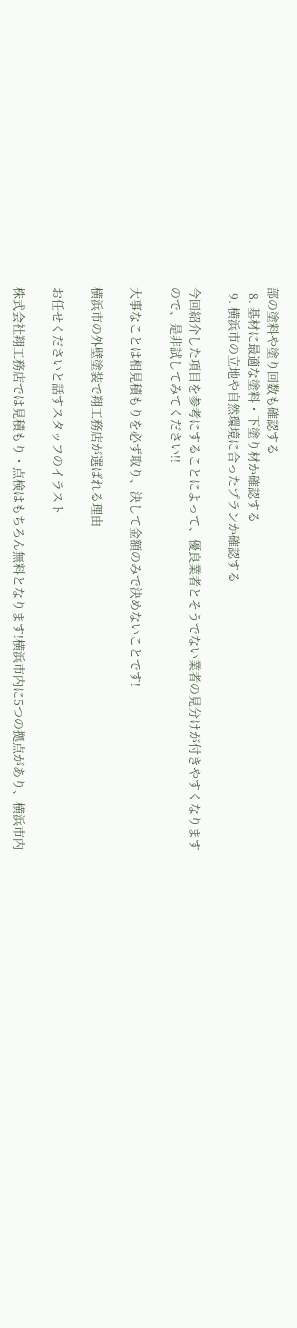部の塗料や塗り回数も確認する
  8. 基材に最適な塗料・下塗り材か確認する
  9. 横浜市の立地や自然環境に合ったプランか確認する

今回紹介した項目を参考にすることによって、優良業者とそうでない業者の見分けが付きやすくなりますので、是非試してみてください!!

大事なことは相見積もりを必ず取り、決して金額のみで決めないことです!

横浜市の外壁塗装で翔工務店が選ばれる理由

お任せくださいと話すスタッフのイラスト

株式会社翔工務店では見積もり・点検はもちろん無料となります!横浜市内に5つの拠点があり、横浜市内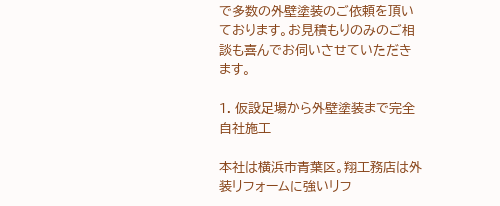で多数の外壁塗装のご依頼を頂いております。お見積もりのみのご相談も喜んでお伺いさせていただきます。

1. 仮設足場から外壁塗装まで完全自社施工

本社は横浜市青葉区。翔工務店は外装リフォームに強いリフ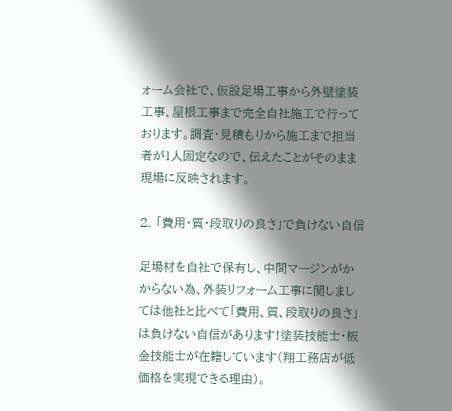ォーム会社で、仮設足場工事から外壁塗装工事、屋根工事まで完全自社施工で行っております。調査・見積もりから施工まで担当者が1人固定なので、伝えたことがそのまま現場に反映されます。

2. 「費用・質・段取りの良さ」で負けない自信

足場材を自社で保有し、中間マージンがかからない為、外装リフォーム工事に関しましては他社と比べて「費用、質、段取りの良さ」は負けない自信があります!塗装技能士・板金技能士が在籍しています(翔工務店が低価格を実現できる理由)。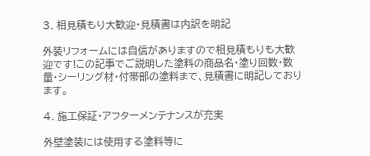3. 相見積もり大歓迎・見積書は内訳を明記

外装リフォームには自信がありますので相見積もりも大歓迎です!この記事でご説明した塗料の商品名・塗り回数・数量・シーリング材・付帯部の塗料まで、見積書に明記しております。

4. 施工保証・アフターメンテナンスが充実

外壁塗装には使用する塗料等に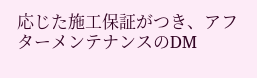応じた施工保証がつき、アフターメンテナンスのDM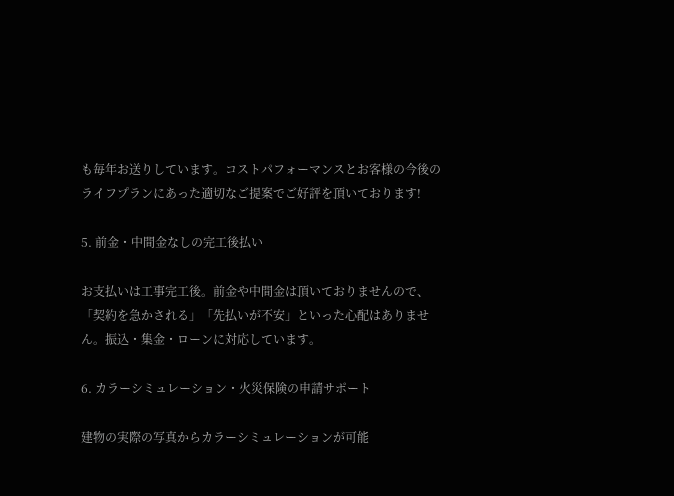も毎年お送りしています。コストパフォーマンスとお客様の今後のライフプランにあった適切なご提案でご好評を頂いております!

5. 前金・中間金なしの完工後払い

お支払いは工事完工後。前金や中間金は頂いておりませんので、「契約を急かされる」「先払いが不安」といった心配はありません。振込・集金・ローンに対応しています。

6. カラーシミュレーション・火災保険の申請サポート

建物の実際の写真からカラーシミュレーションが可能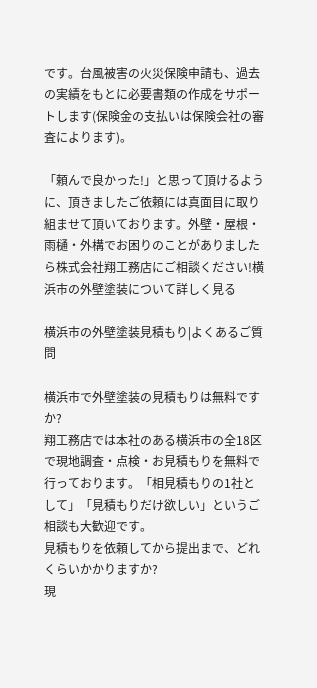です。台風被害の火災保険申請も、過去の実績をもとに必要書類の作成をサポートします(保険金の支払いは保険会社の審査によります)。

「頼んで良かった!」と思って頂けるように、頂きましたご依頼には真面目に取り組ませて頂いております。外壁・屋根・雨樋・外構でお困りのことがありましたら株式会社翔工務店にご相談ください!横浜市の外壁塗装について詳しく見る

横浜市の外壁塗装見積もり|よくあるご質問

横浜市で外壁塗装の見積もりは無料ですか?
翔工務店では本社のある横浜市の全18区で現地調査・点検・お見積もりを無料で行っております。「相見積もりの1社として」「見積もりだけ欲しい」というご相談も大歓迎です。
見積もりを依頼してから提出まで、どれくらいかかりますか?
現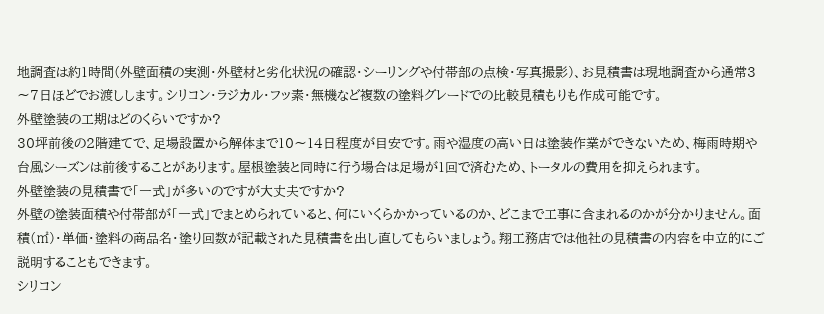地調査は約1時間(外壁面積の実測・外壁材と劣化状況の確認・シーリングや付帯部の点検・写真撮影)、お見積書は現地調査から通常3〜7日ほどでお渡しします。シリコン・ラジカル・フッ素・無機など複数の塗料グレードでの比較見積もりも作成可能です。
外壁塗装の工期はどのくらいですか?
30坪前後の2階建てで、足場設置から解体まで10〜14日程度が目安です。雨や湿度の高い日は塗装作業ができないため、梅雨時期や台風シーズンは前後することがあります。屋根塗装と同時に行う場合は足場が1回で済むため、トータルの費用を抑えられます。
外壁塗装の見積書で「一式」が多いのですが大丈夫ですか?
外壁の塗装面積や付帯部が「一式」でまとめられていると、何にいくらかかっているのか、どこまで工事に含まれるのかが分かりません。面積(㎡)・単価・塗料の商品名・塗り回数が記載された見積書を出し直してもらいましょう。翔工務店では他社の見積書の内容を中立的にご説明することもできます。
シリコン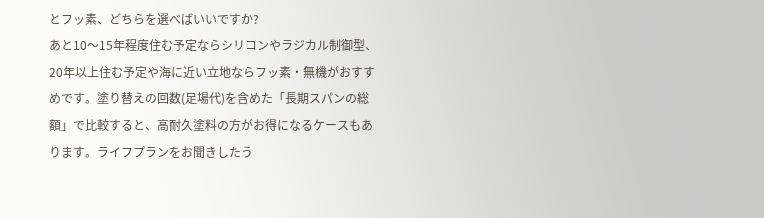とフッ素、どちらを選べばいいですか?
あと10〜15年程度住む予定ならシリコンやラジカル制御型、20年以上住む予定や海に近い立地ならフッ素・無機がおすすめです。塗り替えの回数(足場代)を含めた「長期スパンの総額」で比較すると、高耐久塗料の方がお得になるケースもあります。ライフプランをお聞きしたう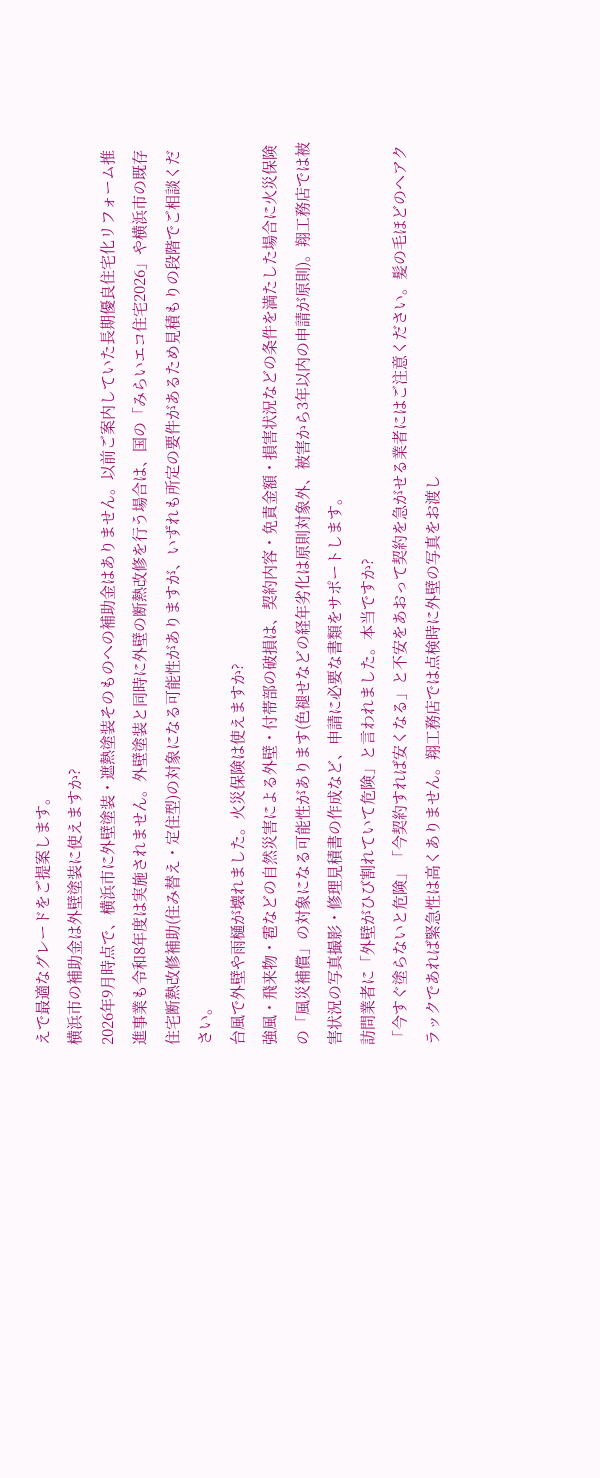えで最適なグレードをご提案します。
横浜市の補助金は外壁塗装に使えますか?
2026年9月時点で、横浜市に外壁塗装・遮熱塗装そのものへの補助金はありません。以前ご案内していた長期優良住宅化リフォーム推進事業も令和8年度は実施されません。外壁塗装と同時に外壁の断熱改修を行う場合は、国の「みらいエコ住宅2026」や横浜市の既存住宅断熱改修補助(住み替え・定住型)の対象になる可能性がありますが、いずれも所定の要件があるため見積もりの段階でご相談ください。
台風で外壁や雨樋が壊れました。火災保険は使えますか?
強風・飛来物・雹などの自然災害による外壁・付帯部の破損は、契約内容・免責金額・損害状況などの条件を満たした場合に火災保険の「風災補償」の対象になる可能性があります(色褪せなどの経年劣化は原則対象外、被害から3年以内の申請が原則)。翔工務店では被害状況の写真撮影・修理見積書の作成など、申請に必要な書類をサポートします。
訪問業者に「外壁がひび割れていて危険」と言われました。本当ですか?
「今すぐ塗らないと危険」「今契約すれば安くなる」と不安をあおって契約を急がせる業者にはご注意ください。髪の毛ほどのヘアクラックであれば緊急性は高くありません。翔工務店では点検時に外壁の写真をお渡し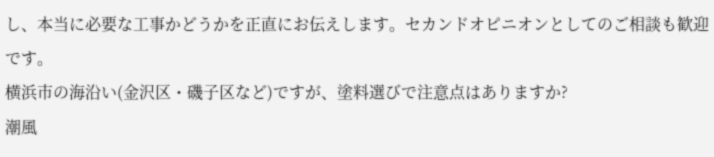し、本当に必要な工事かどうかを正直にお伝えします。セカンドオピニオンとしてのご相談も歓迎です。
横浜市の海沿い(金沢区・磯子区など)ですが、塗料選びで注意点はありますか?
潮風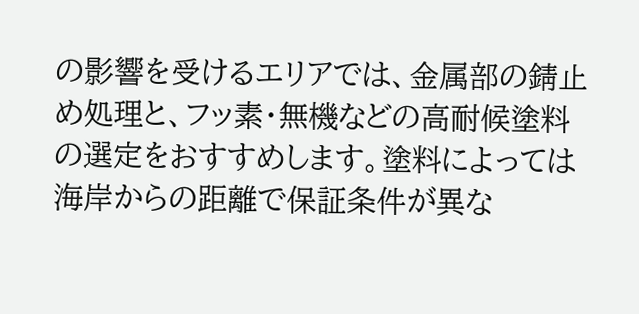の影響を受けるエリアでは、金属部の錆止め処理と、フッ素・無機などの高耐候塗料の選定をおすすめします。塗料によっては海岸からの距離で保証条件が異な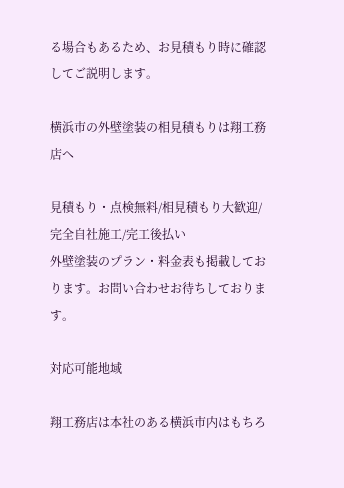る場合もあるため、お見積もり時に確認してご説明します。

横浜市の外壁塗装の相見積もりは翔工務店へ

見積もり・点検無料/相見積もり大歓迎/完全自社施工/完工後払い
外壁塗装のプラン・料金表も掲載しております。お問い合わせお待ちしております。

対応可能地域

翔工務店は本社のある横浜市内はもちろ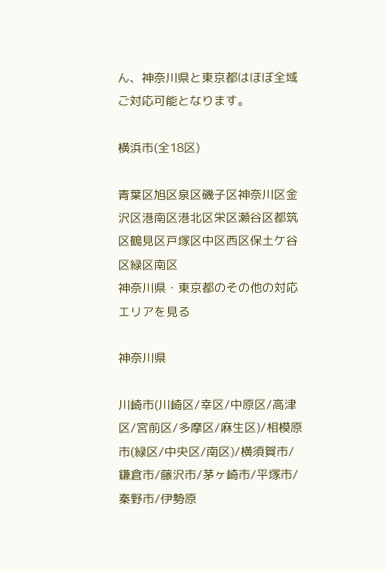ん、神奈川県と東京都はほぼ全域ご対応可能となります。

横浜市(全18区)

青葉区旭区泉区磯子区神奈川区金沢区港南区港北区栄区瀬谷区都筑区鶴見区戸塚区中区西区保土ケ谷区緑区南区
神奈川県・東京都のその他の対応エリアを見る

神奈川県

川崎市(川崎区/幸区/中原区/高津区/宮前区/多摩区/麻生区)/相模原市(緑区/中央区/南区)/横須賀市/鎌倉市/藤沢市/茅ヶ崎市/平塚市/秦野市/伊勢原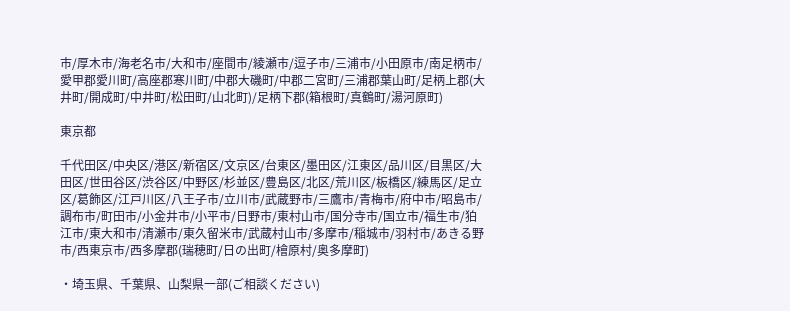市/厚木市/海老名市/大和市/座間市/綾瀬市/逗子市/三浦市/小田原市/南足柄市/愛甲郡愛川町/高座郡寒川町/中郡大磯町/中郡二宮町/三浦郡葉山町/足柄上郡(大井町/開成町/中井町/松田町/山北町)/足柄下郡(箱根町/真鶴町/湯河原町)

東京都

千代田区/中央区/港区/新宿区/文京区/台東区/墨田区/江東区/品川区/目黒区/大田区/世田谷区/渋谷区/中野区/杉並区/豊島区/北区/荒川区/板橋区/練馬区/足立区/葛飾区/江戸川区/八王子市/立川市/武蔵野市/三鷹市/青梅市/府中市/昭島市/調布市/町田市/小金井市/小平市/日野市/東村山市/国分寺市/国立市/福生市/狛江市/東大和市/清瀬市/東久留米市/武蔵村山市/多摩市/稲城市/羽村市/あきる野市/西東京市/西多摩郡(瑞穂町/日の出町/檜原村/奥多摩町)

・埼玉県、千葉県、山梨県一部(ご相談ください)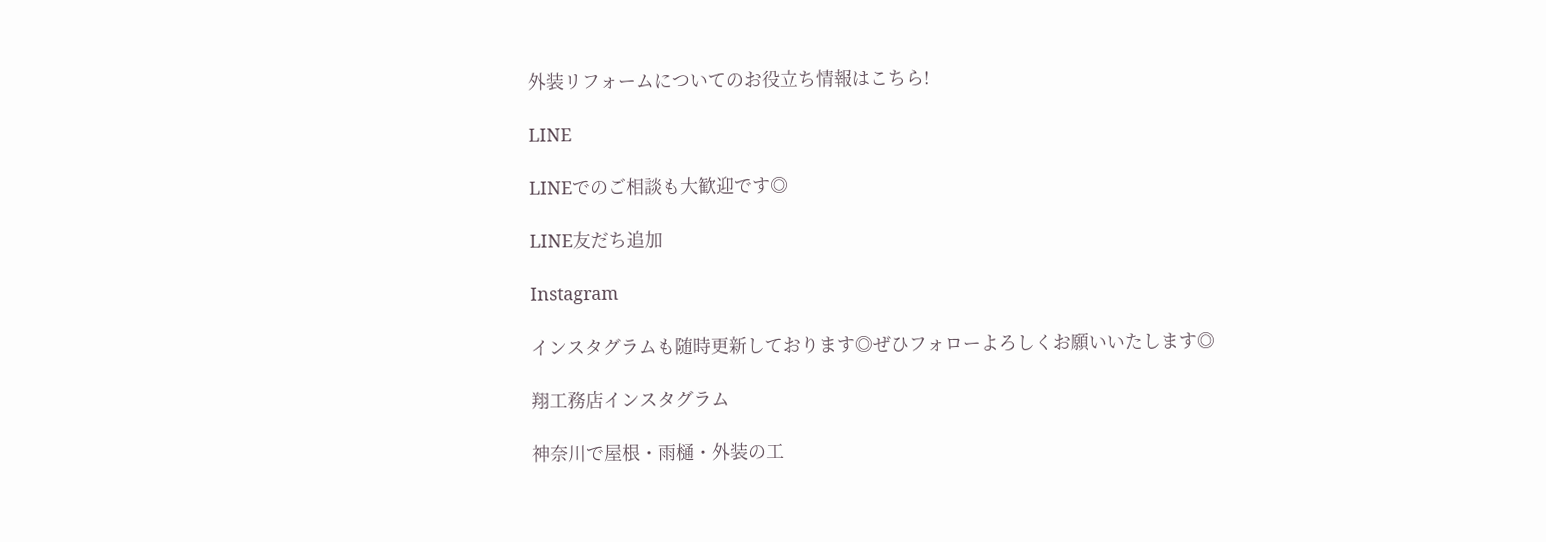外装リフォームについてのお役立ち情報はこちら!

LINE

LINEでのご相談も大歓迎です◎

LINE友だち追加

Instagram

インスタグラムも随時更新しております◎ぜひフォローよろしくお願いいたします◎

翔工務店インスタグラム

神奈川で屋根・雨樋・外装の工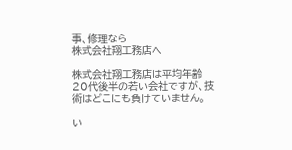事、修理なら
株式会社翔工務店へ

株式会社翔工務店は平均年齢20代後半の若い会社ですが、技術はどこにも負けていません。

い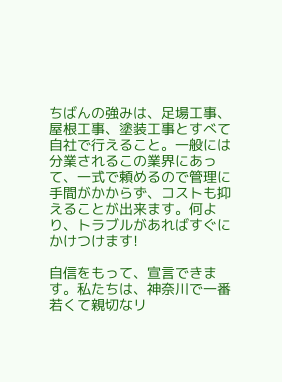ちばんの強みは、足場工事、屋根工事、塗装工事とすべて自社で行えること。一般には分業されるこの業界にあって、一式で頼めるので管理に手間がかからず、コストも抑えることが出来ます。何より、トラブルがあればすぐにかけつけます!

自信をもって、宣言できます。私たちは、神奈川で一番若くて親切なリ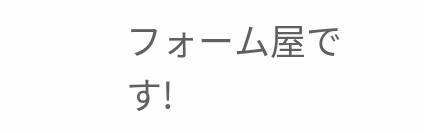フォーム屋です!